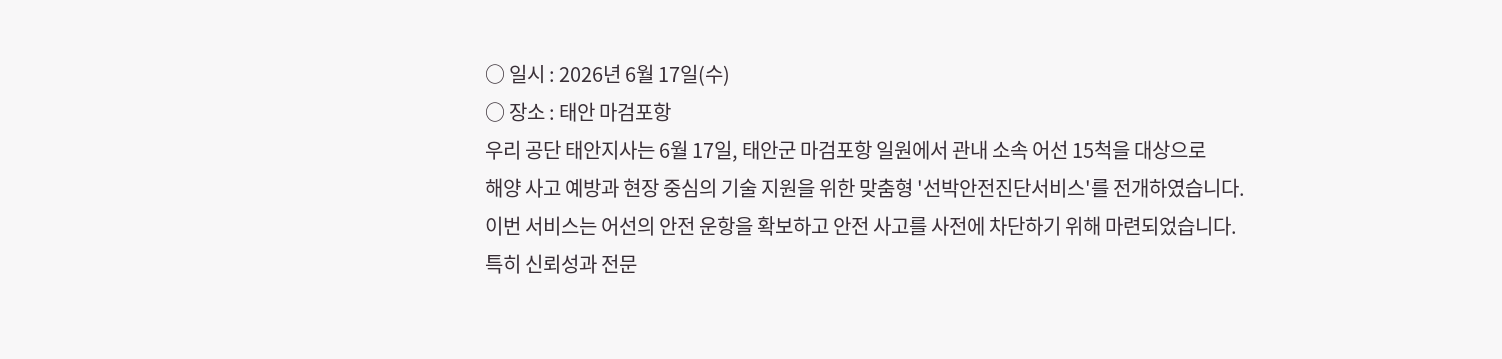○ 일시 : 2026년 6월 17일(수)
○ 장소 : 태안 마검포항
우리 공단 태안지사는 6월 17일, 태안군 마검포항 일원에서 관내 소속 어선 15척을 대상으로
해양 사고 예방과 현장 중심의 기술 지원을 위한 맞춤형 '선박안전진단서비스'를 전개하였습니다.
이번 서비스는 어선의 안전 운항을 확보하고 안전 사고를 사전에 차단하기 위해 마련되었습니다.
특히 신뢰성과 전문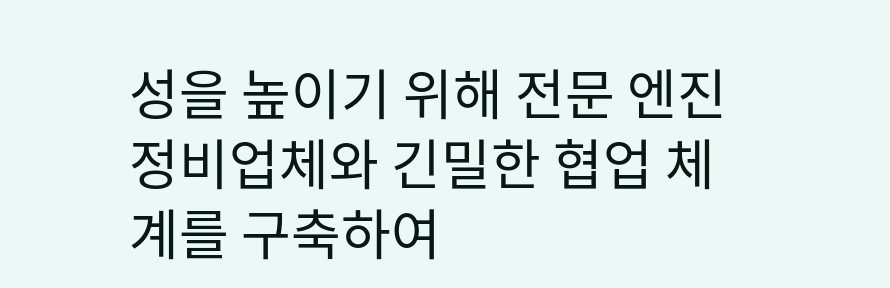성을 높이기 위해 전문 엔진 정비업체와 긴밀한 협업 체계를 구축하여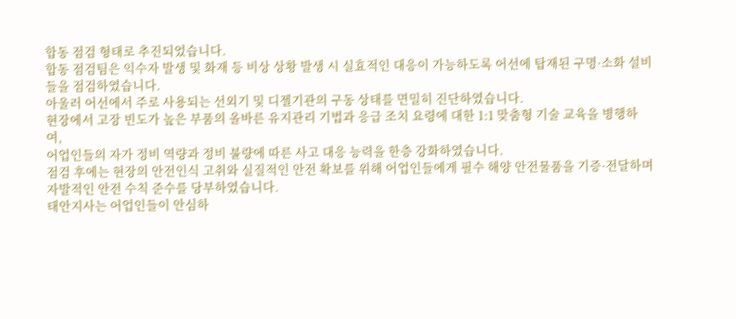합동 점검 형태로 추진되었습니다.
합동 점검팀은 익수자 발생 및 화재 등 비상 상황 발생 시 실효적인 대응이 가능하도록 어선에 탑재된 구명·소화 설비들을 점검하였습니다.
아울러 어선에서 주로 사용되는 선외기 및 디젤기관의 구동 상태를 면밀히 진단하였습니다.
현장에서 고장 빈도가 높은 부품의 올바른 유지관리 기법과 응급 조치 요령에 대한 1:1 맞춤형 기술 교육을 병행하여,
어업인들의 자가 정비 역량과 정비 불량에 따른 사고 대응 능력을 한층 강화하였습니다.
점검 후에는 현장의 안전인식 고취와 실질적인 안전 확보를 위해 어업인들에게 필수 해양 안전물품을 기증·전달하며
자발적인 안전 수칙 준수를 당부하였습니다.
태안지사는 어업인들이 안심하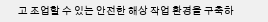고 조업할 수 있는 안전한 해상 작업 환경을 구축하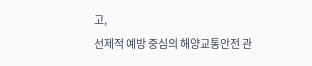고,
선제적 예방 중심의 해양교통안전 관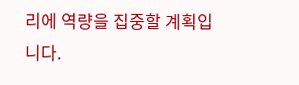리에 역량을 집중할 계획입니다.